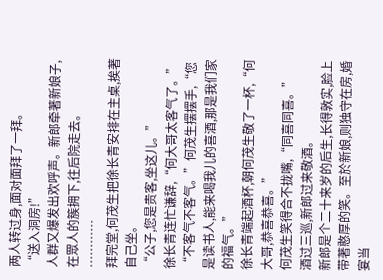两人转过身,面对面拜了一拜。
“送入洞房!”
人群又爆发出欢呼声。新郎牵著新娘子,在眾人的簇拥下,往后院走去。
…………
拜完堂,何茂生把徐长青安排在主桌,挨著自己坐。
“公子,您是贵客,坐这儿。”
徐长青连忙谦辞,“何大哥太客气了。”
“不客气不客气。”何茂生摆摆手,“您是读书人,能来喝我儿的喜酒,那是我们家的福气。”
徐长青端起酒杯,朝何茂生敬了一杯,“何大哥,恭喜恭喜。”
何茂生笑得合不拢嘴,“同喜同喜。”
酒过三巡,新郎过来敬酒。
新郎是个二十来岁的后生,长得敦实,脸上带著憨厚的笑。至於新娘,则独守在房,婚宴当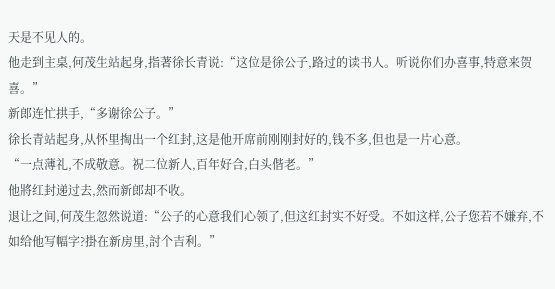天是不见人的。
他走到主桌,何茂生站起身,指著徐长青说:“这位是徐公子,路过的读书人。听说你们办喜事,特意来贺喜。”
新郎连忙拱手,“多谢徐公子。”
徐长青站起身,从怀里掏出一个红封,这是他开席前刚刚封好的,钱不多,但也是一片心意。
“一点薄礼,不成敬意。祝二位新人,百年好合,白头偕老。”
他將红封递过去,然而新郎却不收。
退让之间,何茂生忽然说道:“公子的心意我们心领了,但这红封实不好受。不如这样,公子您若不嫌弃,不如给他写幅字?掛在新房里,討个吉利。”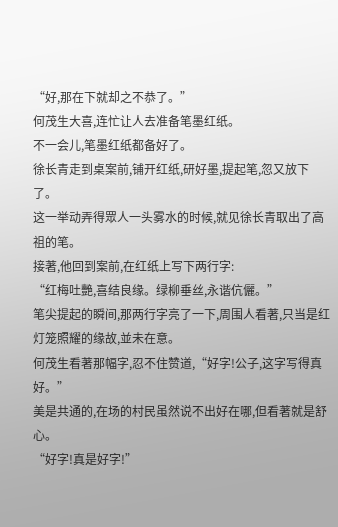“好,那在下就却之不恭了。”
何茂生大喜,连忙让人去准备笔墨红纸。
不一会儿,笔墨红纸都备好了。
徐长青走到桌案前,铺开红纸,研好墨,提起笔,忽又放下了。
这一举动弄得眾人一头雾水的时候,就见徐长青取出了高祖的笔。
接著,他回到案前,在红纸上写下两行字:
“红梅吐艷,喜结良缘。绿柳垂丝,永谐伉儷。”
笔尖提起的瞬间,那两行字亮了一下,周围人看著,只当是红灯笼照耀的缘故,並未在意。
何茂生看著那幅字,忍不住赞道,“好字!公子,这字写得真好。”
美是共通的,在场的村民虽然说不出好在哪,但看著就是舒心。
“好字!真是好字!”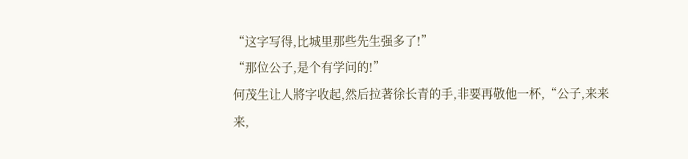“这字写得,比城里那些先生强多了!”
“那位公子,是个有学问的!”
何茂生让人將字收起,然后拉著徐长青的手,非要再敬他一杯,“公子,来来来,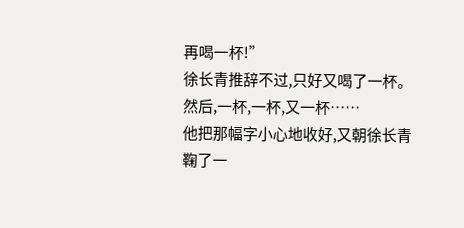再喝一杯!”
徐长青推辞不过,只好又喝了一杯。
然后,一杯,一杯,又一杯……
他把那幅字小心地收好,又朝徐长青鞠了一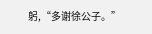躬,“多谢徐公子。”